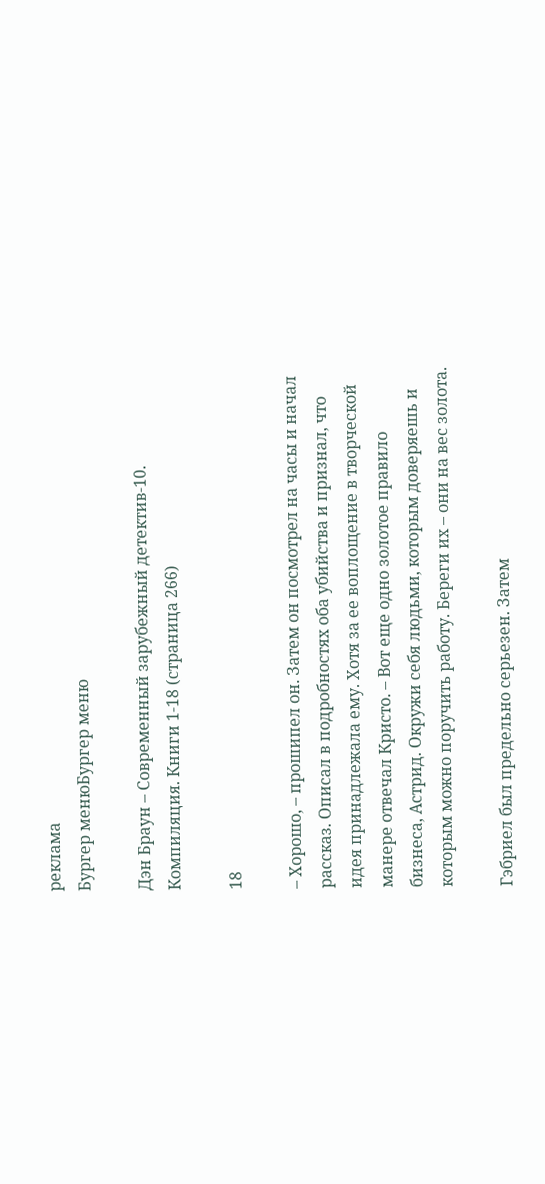реклама
Бургер менюБургер меню

Дэн Браун – Современный зарубежный детектив-10. Компиляция. Книги 1-18 (страница 266)

18

– Хорошо, – прошипел он. Затем он посмотрел на часы и начал рассказ. Описал в подробностях оба убийства и признал, что идея принадлежала ему. Хотя за ее воплощение в творческой манере отвечал Кристо. – Вот еще одно золотое правило бизнеса, Астрид. Окружи себя людьми, которым доверяешь и которым можно поручить работу. Береги их – они на вес золота.

Гэбриел был предельно серьезен. Затем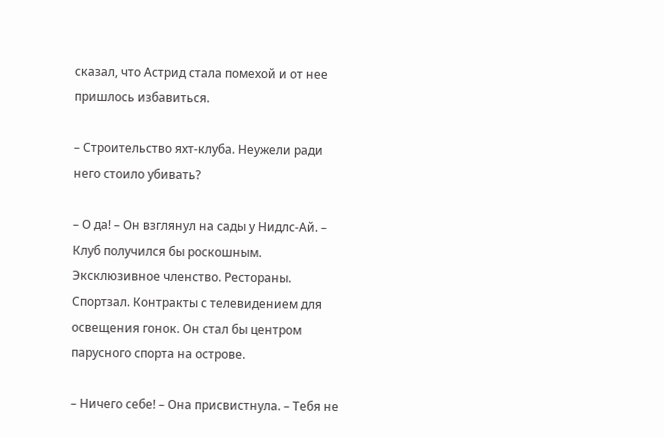сказал, что Астрид стала помехой и от нее пришлось избавиться.

– Строительство яхт-клуба. Неужели ради него стоило убивать?

– О да! – Он взглянул на сады у Нидлс-Ай. – Клуб получился бы роскошным. Эксклюзивное членство. Рестораны. Спортзал. Контракты с телевидением для освещения гонок. Он стал бы центром парусного спорта на острове.

– Ничего себе! – Она присвистнула. – Тебя не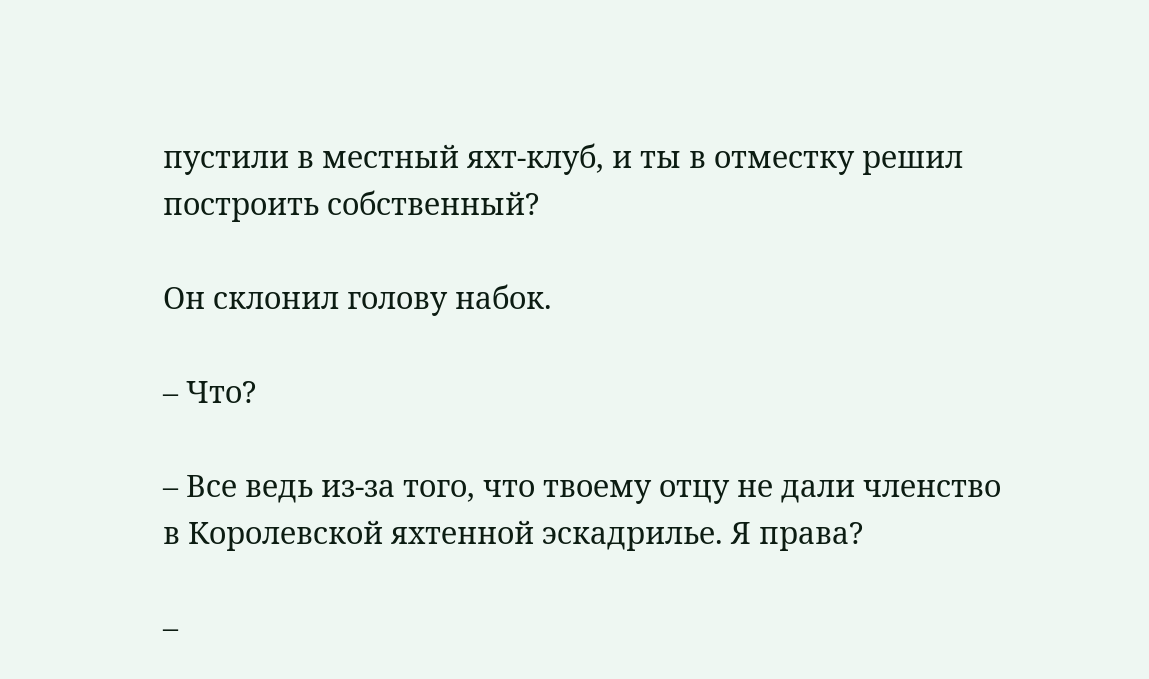пустили в местный яхт-клуб, и ты в отместку решил построить собственный?

Он склонил голову набок.

– Что?

– Все ведь из-за того, что твоему отцу не дали членство в Королевской яхтенной эскадрилье. Я права?

–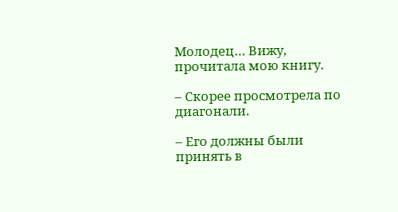Молодец… Вижу, прочитала мою книгу.

– Скорее просмотрела по диагонали.

– Его должны были принять в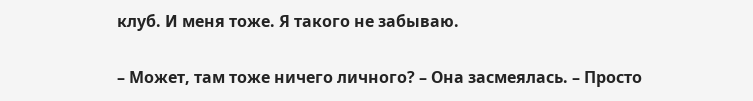клуб. И меня тоже. Я такого не забываю.

– Может, там тоже ничего личного? – Она засмеялась. – Просто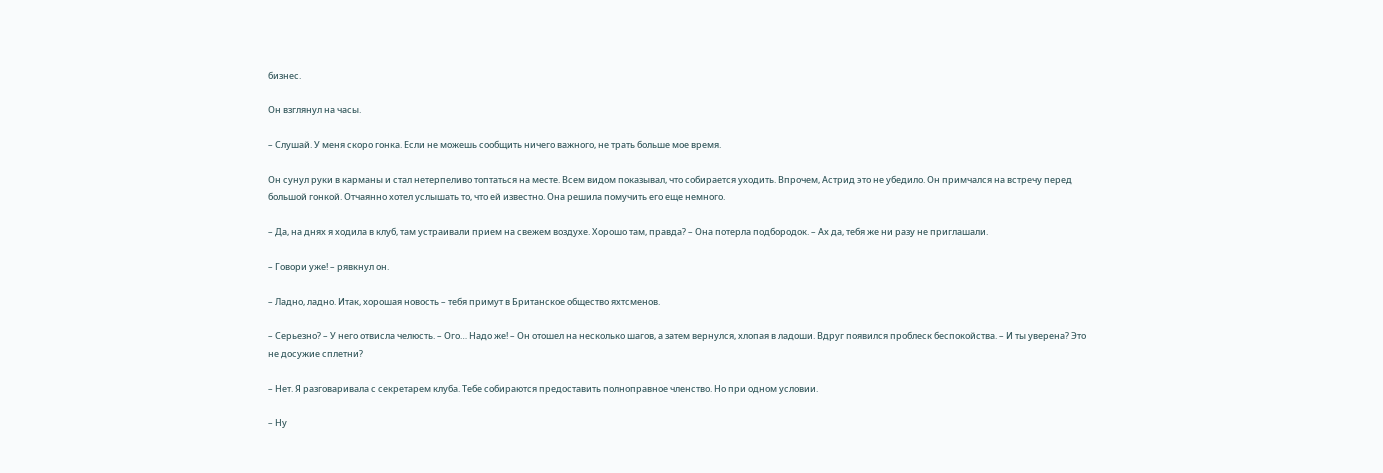бизнес.

Он взглянул на часы.

– Слушай. У меня скоро гонка. Если не можешь сообщить ничего важного, не трать больше мое время.

Он сунул руки в карманы и стал нетерпеливо топтаться на месте. Всем видом показывал, что собирается уходить. Впрочем, Астрид это не убедило. Он примчался на встречу перед большой гонкой. Отчаянно хотел услышать то, что ей известно. Она решила помучить его еще немного.

– Да, на днях я ходила в клуб, там устраивали прием на свежем воздухе. Хорошо там, правда? – Она потерла подбородок. – Ах да, тебя же ни разу не приглашали.

– Говори уже! – рявкнул он.

– Ладно, ладно. Итак, хорошая новость – тебя примут в Британское общество яхтсменов.

– Серьезно? – У него отвисла челюсть. – Ого… Надо же! – Он отошел на несколько шагов, а затем вернулся, хлопая в ладоши. Вдруг появился проблеск беспокойства. – И ты уверена? Это не досужие сплетни?

– Нет. Я разговаривала с секретарем клуба. Тебе собираются предоставить полноправное членство. Но при одном условии.

– Ну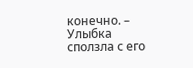конечно. – Улыбка сползла с его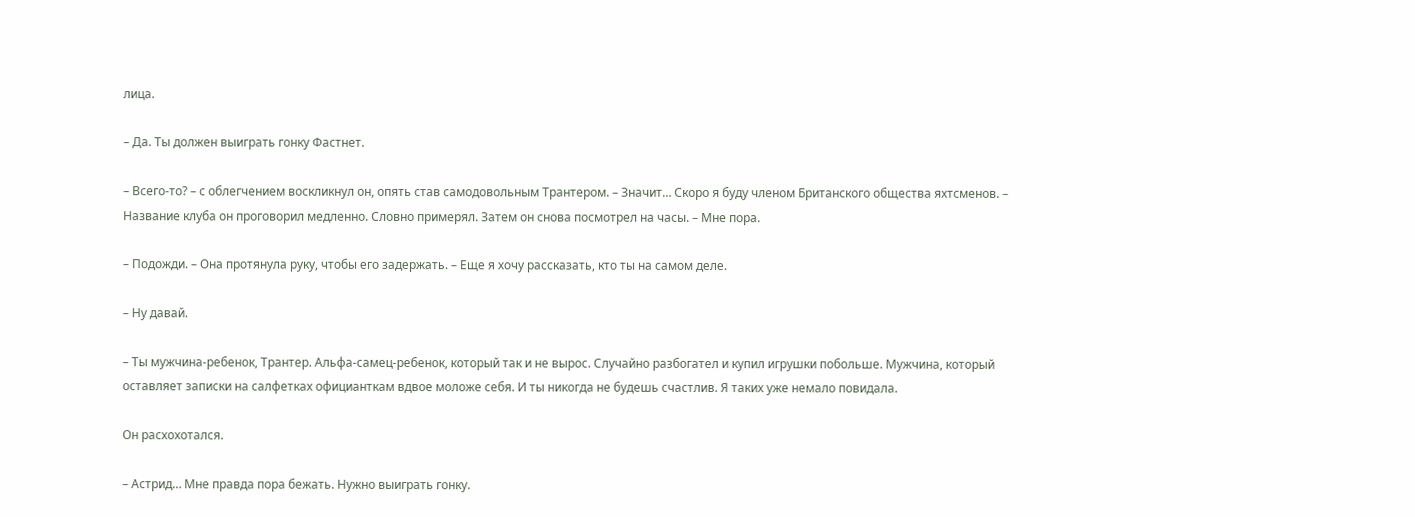лица.

– Да. Ты должен выиграть гонку Фастнет.

– Всего-то? – с облегчением воскликнул он, опять став самодовольным Трантером. – Значит… Скоро я буду членом Британского общества яхтсменов. – Название клуба он проговорил медленно. Словно примерял. Затем он снова посмотрел на часы. – Мне пора.

– Подожди. – Она протянула руку, чтобы его задержать. – Еще я хочу рассказать, кто ты на самом деле.

– Ну давай.

– Ты мужчина-ребенок, Трантер. Альфа-самец-ребенок, который так и не вырос. Случайно разбогател и купил игрушки побольше. Мужчина, который оставляет записки на салфетках официанткам вдвое моложе себя. И ты никогда не будешь счастлив. Я таких уже немало повидала.

Он расхохотался.

– Астрид… Мне правда пора бежать. Нужно выиграть гонку.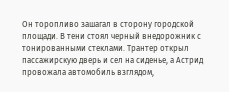Он торопливо зашагал в сторону городской площади. В тени стоял черный внедорожник с тонированными стеклами. Трантер открыл пассажирскую дверь и сел на сиденье, а Астрид провожала автомобиль взглядом,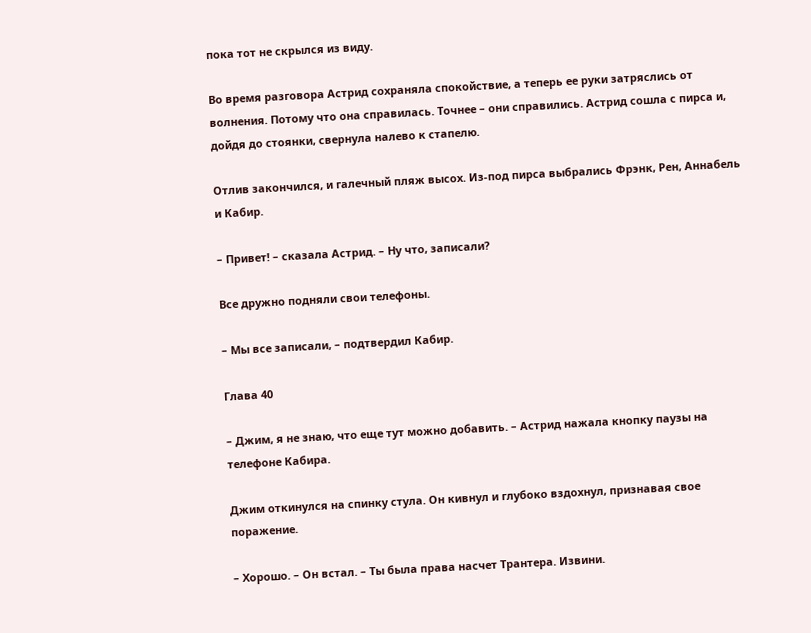пока тот не скрылся из виду.

Во время разговора Астрид сохраняла спокойствие, а теперь ее руки затряслись от волнения. Потому что она справилась. Точнее – они справились. Астрид сошла с пирса и, дойдя до стоянки, свернула налево к стапелю.

Отлив закончился, и галечный пляж высох. Из-под пирса выбрались Фрэнк, Рен, Аннабель и Кабир.

– Привет! – сказала Астрид. – Ну что, записали?

Все дружно подняли свои телефоны.

– Мы все записали, – подтвердил Кабир.

Глава 40

– Джим, я не знаю, что еще тут можно добавить. – Астрид нажала кнопку паузы на телефоне Кабира.

Джим откинулся на спинку стула. Он кивнул и глубоко вздохнул, признавая свое поражение.

– Хорошо. – Он встал. – Ты была права насчет Трантера. Извини.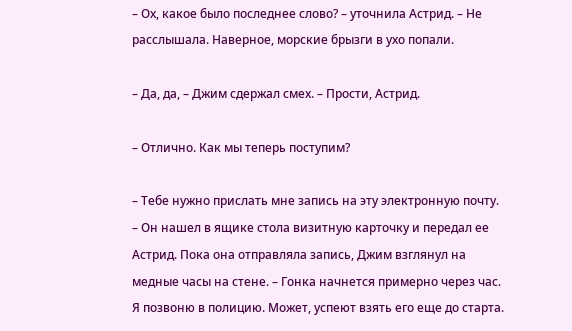– Ох, какое было последнее слово? – уточнила Астрид. – Не расслышала. Наверное, морские брызги в ухо попали.

– Да, да, – Джим сдержал смех. – Прости, Астрид.

– Отлично. Как мы теперь поступим?

– Тебе нужно прислать мне запись на эту электронную почту. – Он нашел в ящике стола визитную карточку и передал ее Астрид. Пока она отправляла запись, Джим взглянул на медные часы на стене. – Гонка начнется примерно через час. Я позвоню в полицию. Может, успеют взять его еще до старта.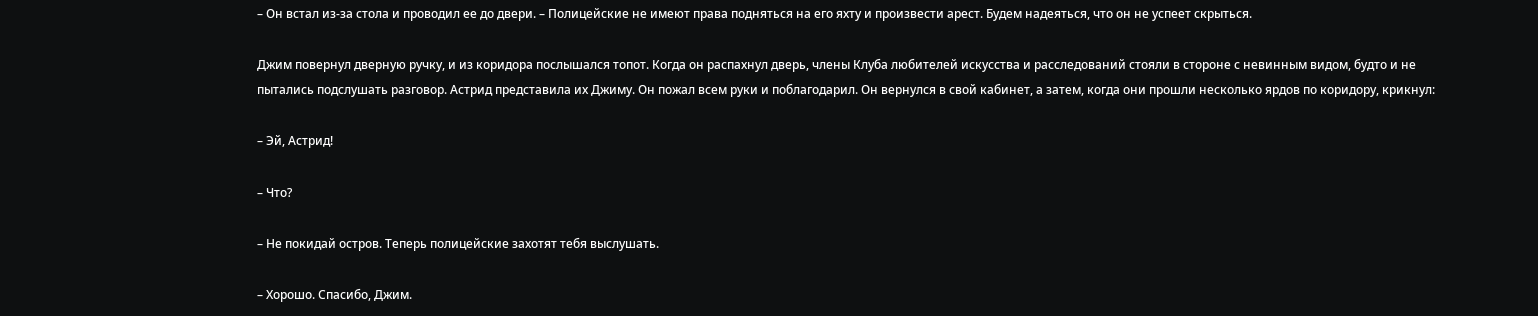– Он встал из-за стола и проводил ее до двери. – Полицейские не имеют права подняться на его яхту и произвести арест. Будем надеяться, что он не успеет скрыться.

Джим повернул дверную ручку, и из коридора послышался топот. Когда он распахнул дверь, члены Клуба любителей искусства и расследований стояли в стороне с невинным видом, будто и не пытались подслушать разговор. Астрид представила их Джиму. Он пожал всем руки и поблагодарил. Он вернулся в свой кабинет, а затем, когда они прошли несколько ярдов по коридору, крикнул:

– Эй, Астрид!

– Что?

– Не покидай остров. Теперь полицейские захотят тебя выслушать.

– Хорошо. Спасибо, Джим.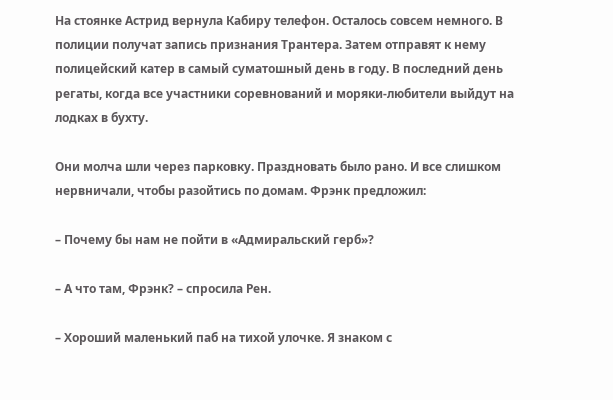На стоянке Астрид вернула Кабиру телефон. Осталось совсем немного. В полиции получат запись признания Трантера. Затем отправят к нему полицейский катер в самый суматошный день в году. В последний день регаты, когда все участники соревнований и моряки-любители выйдут на лодках в бухту.

Они молча шли через парковку. Праздновать было рано. И все слишком нервничали, чтобы разойтись по домам. Фрэнк предложил:

– Почему бы нам не пойти в «Адмиральский герб»?

– А что там, Фрэнк? – спросила Рен.

– Хороший маленький паб на тихой улочке. Я знаком с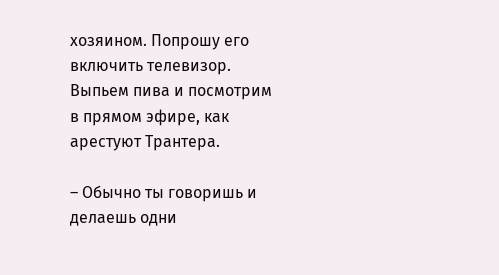хозяином. Попрошу его включить телевизор. Выпьем пива и посмотрим в прямом эфире, как арестуют Трантера.

– Обычно ты говоришь и делаешь одни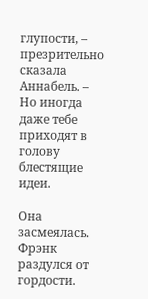глупости, – презрительно сказала Аннабель. – Но иногда даже тебе приходят в голову блестящие идеи.

Она засмеялась. Фрэнк раздулся от гордости.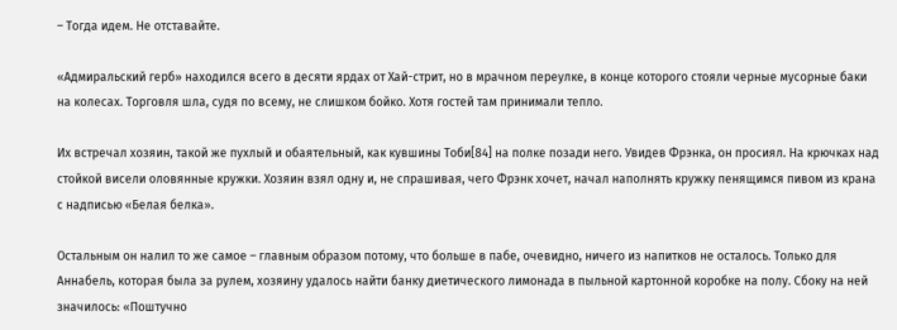– Тогда идем. Не отставайте.

«Адмиральский герб» находился всего в десяти ярдах от Хай-стрит, но в мрачном переулке, в конце которого стояли черные мусорные баки на колесах. Торговля шла, судя по всему, не слишком бойко. Хотя гостей там принимали тепло.

Их встречал хозяин, такой же пухлый и обаятельный, как кувшины Тоби[84] на полке позади него. Увидев Фрэнка, он просиял. На крючках над стойкой висели оловянные кружки. Хозяин взял одну и, не спрашивая, чего Фрэнк хочет, начал наполнять кружку пенящимся пивом из крана с надписью «Белая белка».

Остальным он налил то же самое – главным образом потому, что больше в пабе, очевидно, ничего из напитков не осталось. Только для Аннабель, которая была за рулем, хозяину удалось найти банку диетического лимонада в пыльной картонной коробке на полу. Сбоку на ней значилось: «Поштучно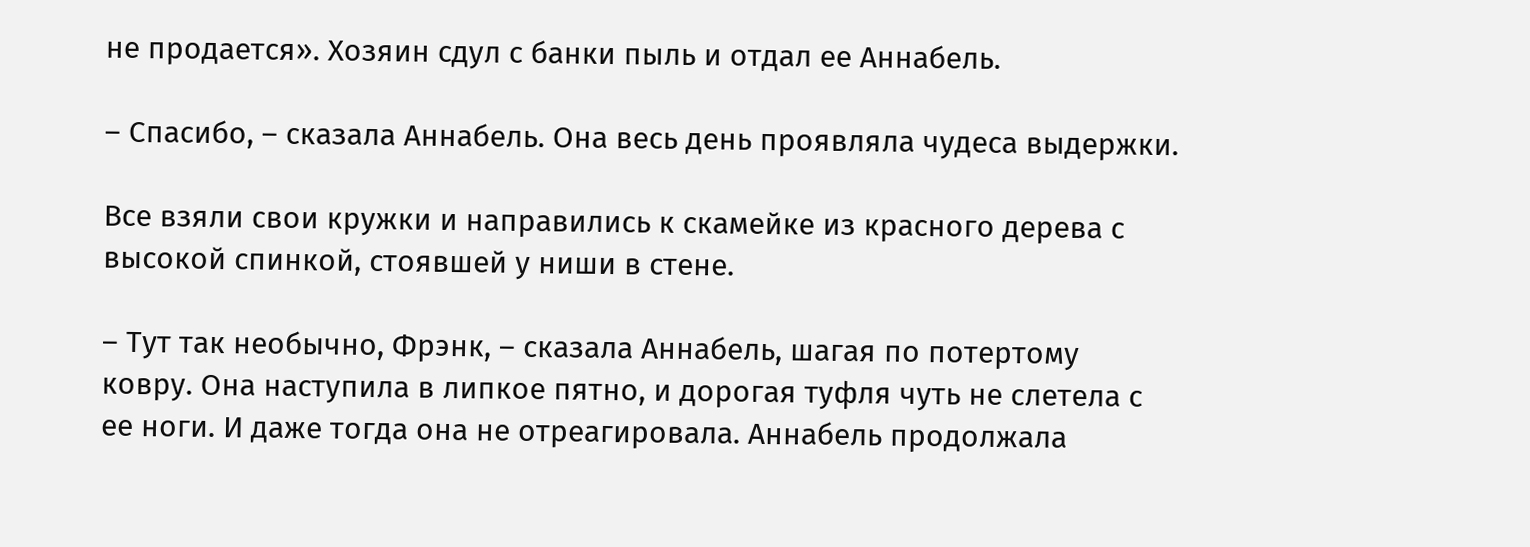не продается». Хозяин сдул с банки пыль и отдал ее Аннабель.

– Спасибо, – сказала Аннабель. Она весь день проявляла чудеса выдержки.

Все взяли свои кружки и направились к скамейке из красного дерева с высокой спинкой, стоявшей у ниши в стене.

– Тут так необычно, Фрэнк, – сказала Аннабель, шагая по потертому ковру. Она наступила в липкое пятно, и дорогая туфля чуть не слетела с ее ноги. И даже тогда она не отреагировала. Аннабель продолжала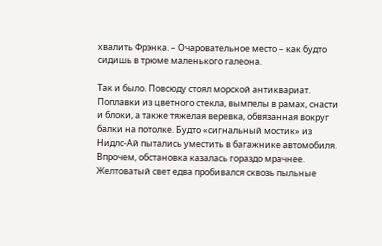хвалить Фрэнка. – Очаровательное место – как будто сидишь в трюме маленького галеона.

Так и было. Повсюду стоял морской антиквариат. Поплавки из цветного стекла, вымпелы в рамах, снасти и блоки, а также тяжелая веревка, обвязанная вокруг балки на потолке. Будто «сигнальный мостик» из Нидлс-Ай пытались уместить в багажнике автомобиля. Впрочем, обстановка казалась гораздо мрачнее. Желтоватый свет едва пробивался сквозь пыльные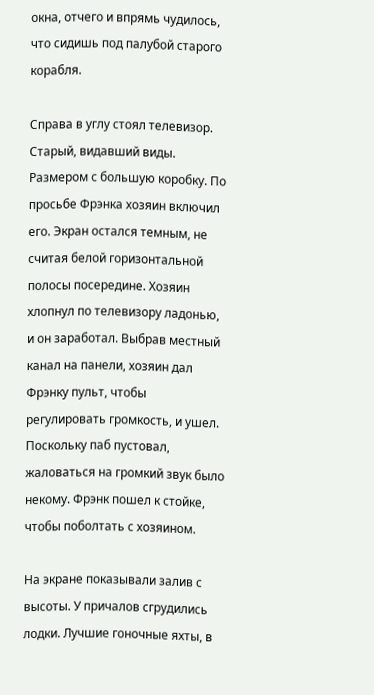окна, отчего и впрямь чудилось, что сидишь под палубой старого корабля.

Справа в углу стоял телевизор. Старый, видавший виды. Размером с большую коробку. По просьбе Фрэнка хозяин включил его. Экран остался темным, не считая белой горизонтальной полосы посередине. Хозяин хлопнул по телевизору ладонью, и он заработал. Выбрав местный канал на панели, хозяин дал Фрэнку пульт, чтобы регулировать громкость, и ушел. Поскольку паб пустовал, жаловаться на громкий звук было некому. Фрэнк пошел к стойке, чтобы поболтать с хозяином.

На экране показывали залив с высоты. У причалов сгрудились лодки. Лучшие гоночные яхты, в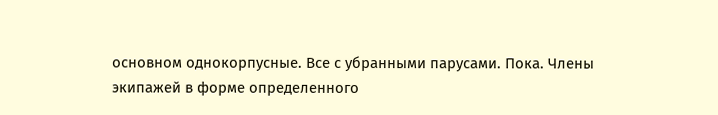основном однокорпусные. Все с убранными парусами. Пока. Члены экипажей в форме определенного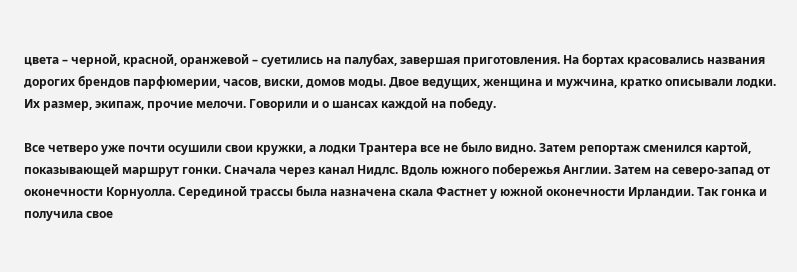цвета – черной, красной, оранжевой – суетились на палубах, завершая приготовления. На бортах красовались названия дорогих брендов парфюмерии, часов, виски, домов моды. Двое ведущих, женщина и мужчина, кратко описывали лодки. Их размер, экипаж, прочие мелочи. Говорили и о шансах каждой на победу.

Все четверо уже почти осушили свои кружки, а лодки Трантера все не было видно. Затем репортаж сменился картой, показывающей маршрут гонки. Сначала через канал Нидлс. Вдоль южного побережья Англии. Затем на северо-запад от оконечности Корнуолла. Серединой трассы была назначена скала Фастнет у южной оконечности Ирландии. Так гонка и получила свое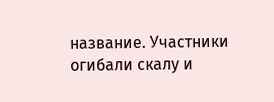название. Участники огибали скалу и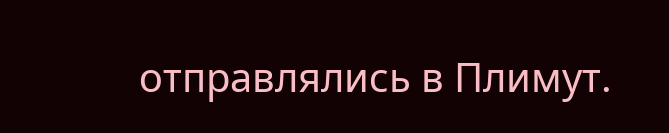отправлялись в Плимут.